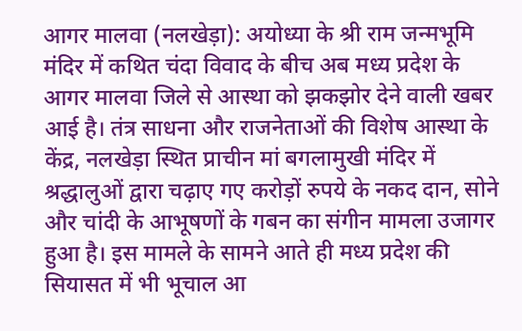आगर मालवा (नलखेड़ा): अयोध्या के श्री राम जन्मभूमि मंदिर में कथित चंदा विवाद के बीच अब मध्य प्रदेश के आगर मालवा जिले से आस्था को झकझोर देने वाली खबर आई है। तंत्र साधना और राजनेताओं की विशेष आस्था के केंद्र, नलखेड़ा स्थित प्राचीन मां बगलामुखी मंदिर में श्रद्धालुओं द्वारा चढ़ाए गए करोड़ों रुपये के नकद दान, सोने और चांदी के आभूषणों के गबन का संगीन मामला उजागर हुआ है। इस मामले के सामने आते ही मध्य प्रदेश की सियासत में भी भूचाल आ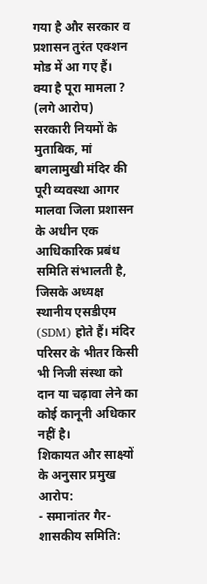गया है और सरकार व प्रशासन तुरंत एक्शन मोड में आ गए हैं।
क्या है पूरा मामला ? (लगे आरोप)
सरकारी नियमों के मुताबिक, मां बगलामुखी मंदिर की पूरी व्यवस्था आगर मालवा जिला प्रशासन के अधीन एक आधिकारिक प्रबंध समिति संभालती है, जिसके अध्यक्ष स्थानीय एसडीएम (SDM) होते हैं। मंदिर परिसर के भीतर किसी भी निजी संस्था को दान या चढ़ावा लेने का कोई कानूनी अधिकार नहीं है।
शिकायत और साक्ष्यों के अनुसार प्रमुख आरोप:
- समानांतर गैर-शासकीय समिति: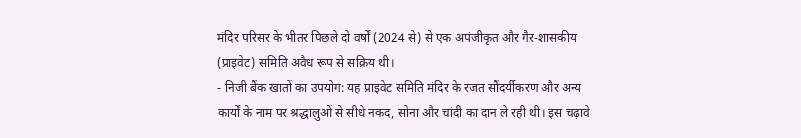मंदिर परिसर के भीतर पिछले दो वर्षों (2024 से) से एक अपंजीकृत और गैर-शासकीय (प्राइवेट) समिति अवैध रूप से सक्रिय थी।
- निजी बैंक खातों का उपयोग: यह प्राइवेट समिति मंदिर के रजत सौंदर्यीकरण और अन्य कार्यों के नाम पर श्रद्धालुओं से सीधे नकद, सोना और चांदी का दान ले रही थी। इस चढ़ावे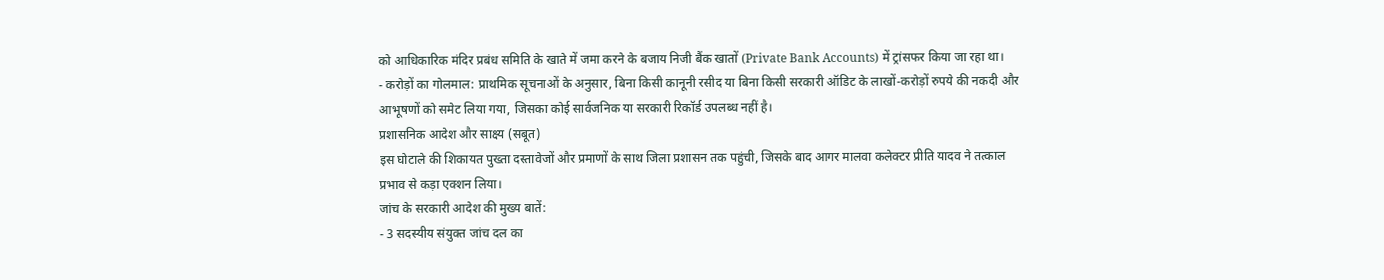को आधिकारिक मंदिर प्रबंध समिति के खाते में जमा करने के बजाय निजी बैंक खातों (Private Bank Accounts) में ट्रांसफर किया जा रहा था।
- करोड़ों का गोलमाल: प्राथमिक सूचनाओं के अनुसार, बिना किसी कानूनी रसीद या बिना किसी सरकारी ऑडिट के लाखों-करोड़ों रुपये की नकदी और आभूषणों को समेट लिया गया, जिसका कोई सार्वजनिक या सरकारी रिकॉर्ड उपलब्ध नहीं है।
प्रशासनिक आदेश और साक्ष्य (सबूत)
इस घोटाले की शिकायत पुख्ता दस्तावेजों और प्रमाणों के साथ जिला प्रशासन तक पहुंची, जिसके बाद आगर मालवा कलेक्टर प्रीति यादव ने तत्काल प्रभाव से कड़ा एक्शन लिया।
जांच के सरकारी आदेश की मुख्य बातें:
- 3 सदस्यीय संयुक्त जांच दल का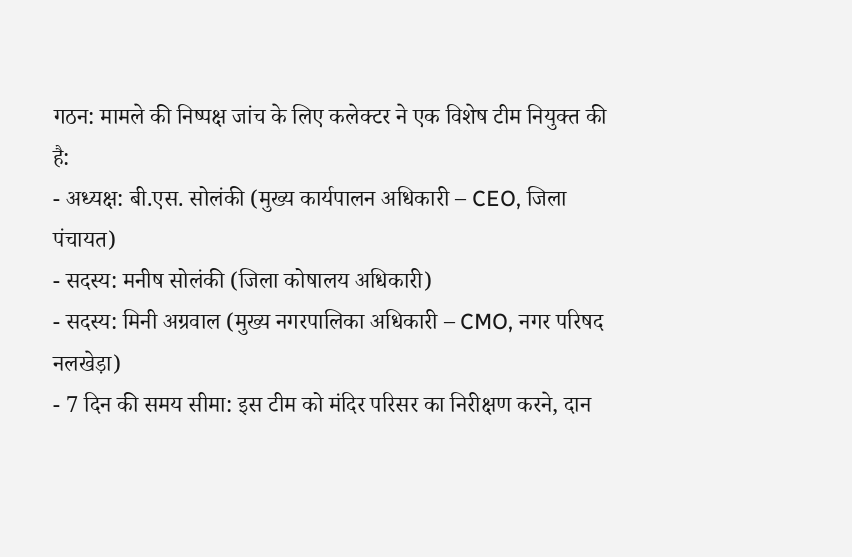गठन: मामले की निष्पक्ष जांच के लिए कलेक्टर ने एक विशेष टीम नियुक्त की है:
- अध्यक्ष: बी.एस. सोलंकी (मुख्य कार्यपालन अधिकारी – CEO, जिला पंचायत)
- सदस्य: मनीष सोलंकी (जिला कोषालय अधिकारी)
- सदस्य: मिनी अग्रवाल (मुख्य नगरपालिका अधिकारी – CMO, नगर परिषद नलखेड़ा)
- 7 दिन की समय सीमा: इस टीम को मंदिर परिसर का निरीक्षण करने, दान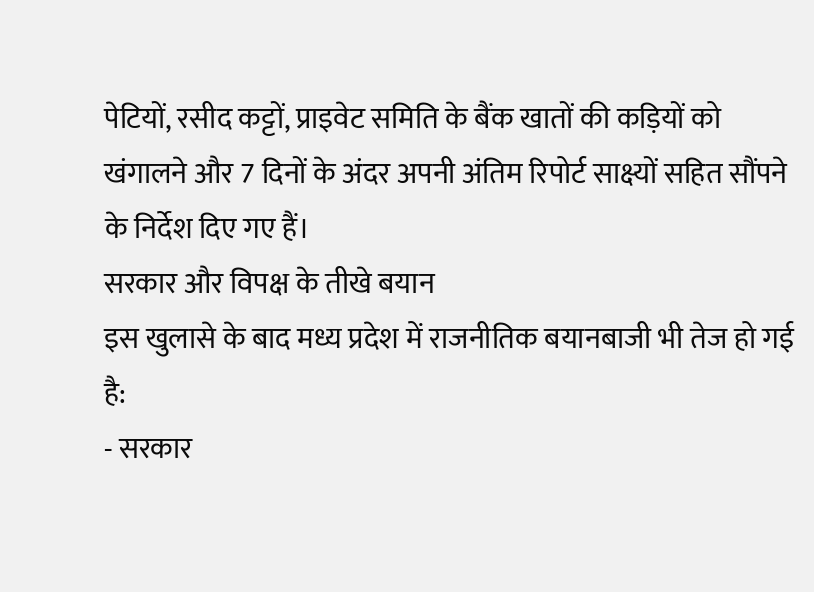पेटियों, रसीद कट्टों, प्राइवेट समिति के बैंक खातों की कड़ियों को खंगालने और 7 दिनों के अंदर अपनी अंतिम रिपोर्ट साक्ष्यों सहित सौंपने के निर्देश दिए गए हैं।
सरकार और विपक्ष के तीखे बयान
इस खुलासे के बाद मध्य प्रदेश में राजनीतिक बयानबाजी भी तेज हो गई है:
- सरकार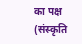का पक्ष (संस्कृति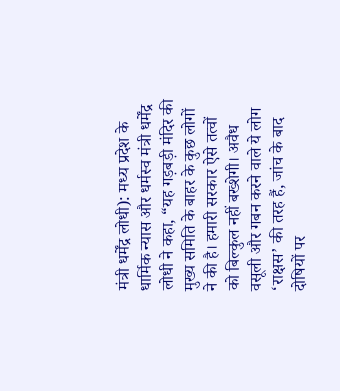मंत्री धर्मेंद्र लोधी): मध्य प्रदेश के धार्मिक न्यास और धर्मस्व मंत्री धर्मेंद्र लोधी ने कहा, “यह गड़बड़ी मंदिर की मुख्य समिति के बाहर के कुछ लोगों ने की है। हमारी सरकार ऐसे तत्वों को बिल्कुल नहीं बख्शेगी। अवैध वसूली और गबन करने वाले ये लोग ‘राक्षस’ की तरह हैं, जांच के बाद दोषियों पर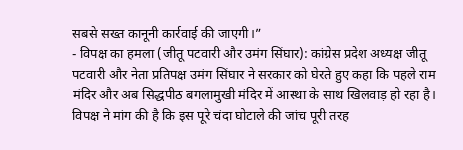सबसे सख्त कानूनी कार्रवाई की जाएगी।”
- विपक्ष का हमला (जीतू पटवारी और उमंग सिंघार): कांग्रेस प्रदेश अध्यक्ष जीतू पटवारी और नेता प्रतिपक्ष उमंग सिंघार ने सरकार को घेरते हुए कहा कि पहले राम मंदिर और अब सिद्धपीठ बगलामुखी मंदिर में आस्था के साथ खिलवाड़ हो रहा है। विपक्ष ने मांग की है कि इस पूरे चंदा घोटाले की जांच पूरी तरह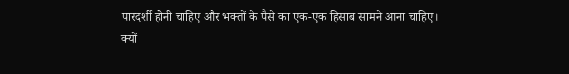पारदर्शी होनी चाहिए और भक्तों के पैसे का एक-एक हिसाब सामने आना चाहिए।
क्यों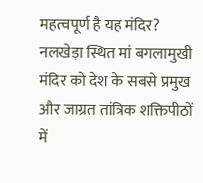महत्वपूर्ण है यह मंदिर?
नलखेड़ा स्थित मां बगलामुखी मंदिर को देश के सबसे प्रमुख और जाग्रत तांत्रिक शक्तिपीठों में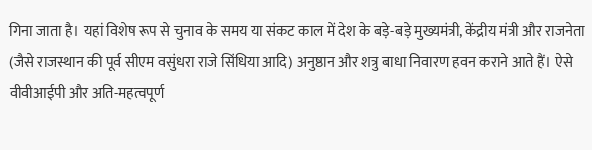गिना जाता है। यहां विशेष रूप से चुनाव के समय या संकट काल में देश के बड़े-बड़े मुख्यमंत्री, केंद्रीय मंत्री और राजनेता (जैसे राजस्थान की पूर्व सीएम वसुंधरा राजे सिंधिया आदि) अनुष्ठान और शत्रु बाधा निवारण हवन कराने आते हैं। ऐसे वीवीआईपी और अति-महत्वपूर्ण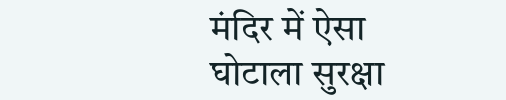मंदिर में ऐसा घोटाला सुरक्षा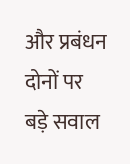और प्रबंधन दोनों पर बड़े सवाल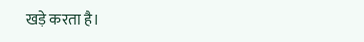खड़े करता है।